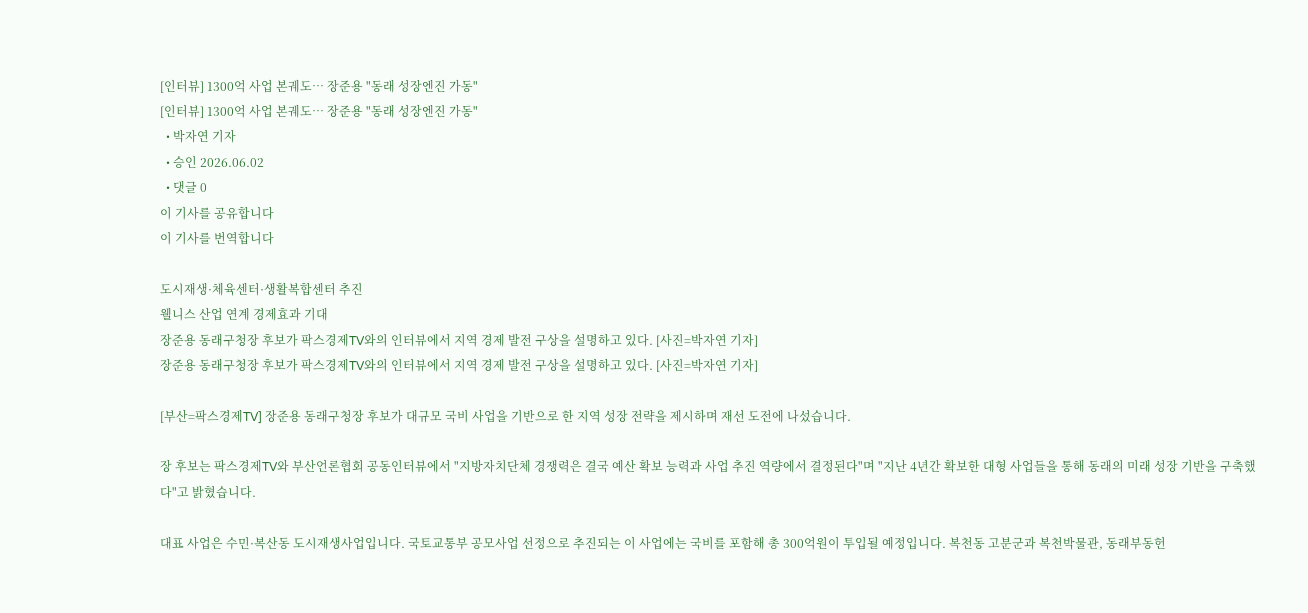[인터뷰] 1300억 사업 본궤도… 장준용 "동래 성장엔진 가동"
[인터뷰] 1300억 사업 본궤도… 장준용 "동래 성장엔진 가동"
  • 박자연 기자
  • 승인 2026.06.02
  • 댓글 0
이 기사를 공유합니다
이 기사를 번역합니다

도시재생·체육센터·생활복합센터 추진
웰니스 산업 연계 경제효과 기대
장준용 동래구청장 후보가 팍스경제TV와의 인터뷰에서 지역 경제 발전 구상을 설명하고 있다. [사진=박자연 기자]
장준용 동래구청장 후보가 팍스경제TV와의 인터뷰에서 지역 경제 발전 구상을 설명하고 있다. [사진=박자연 기자]

[부산=팍스경제TV] 장준용 동래구청장 후보가 대규모 국비 사업을 기반으로 한 지역 성장 전략을 제시하며 재선 도전에 나섰습니다.

장 후보는 팍스경제TV와 부산언론협회 공동인터뷰에서 "지방자치단체 경쟁력은 결국 예산 확보 능력과 사업 추진 역량에서 결정된다"며 "지난 4년간 확보한 대형 사업들을 통해 동래의 미래 성장 기반을 구축했다"고 밝혔습니다.

대표 사업은 수민·복산동 도시재생사업입니다. 국토교통부 공모사업 선정으로 추진되는 이 사업에는 국비를 포함해 총 300억원이 투입될 예정입니다. 복천동 고분군과 복천박물관, 동래부동헌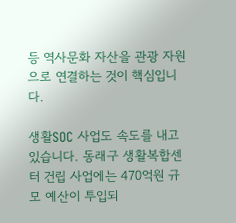등 역사문화 자산을 관광 자원으로 연결하는 것이 핵심입니다.

생활SOC 사업도 속도를 내고 있습니다. 동래구 생활복합센터 건립 사업에는 470억원 규모 예산이 투입되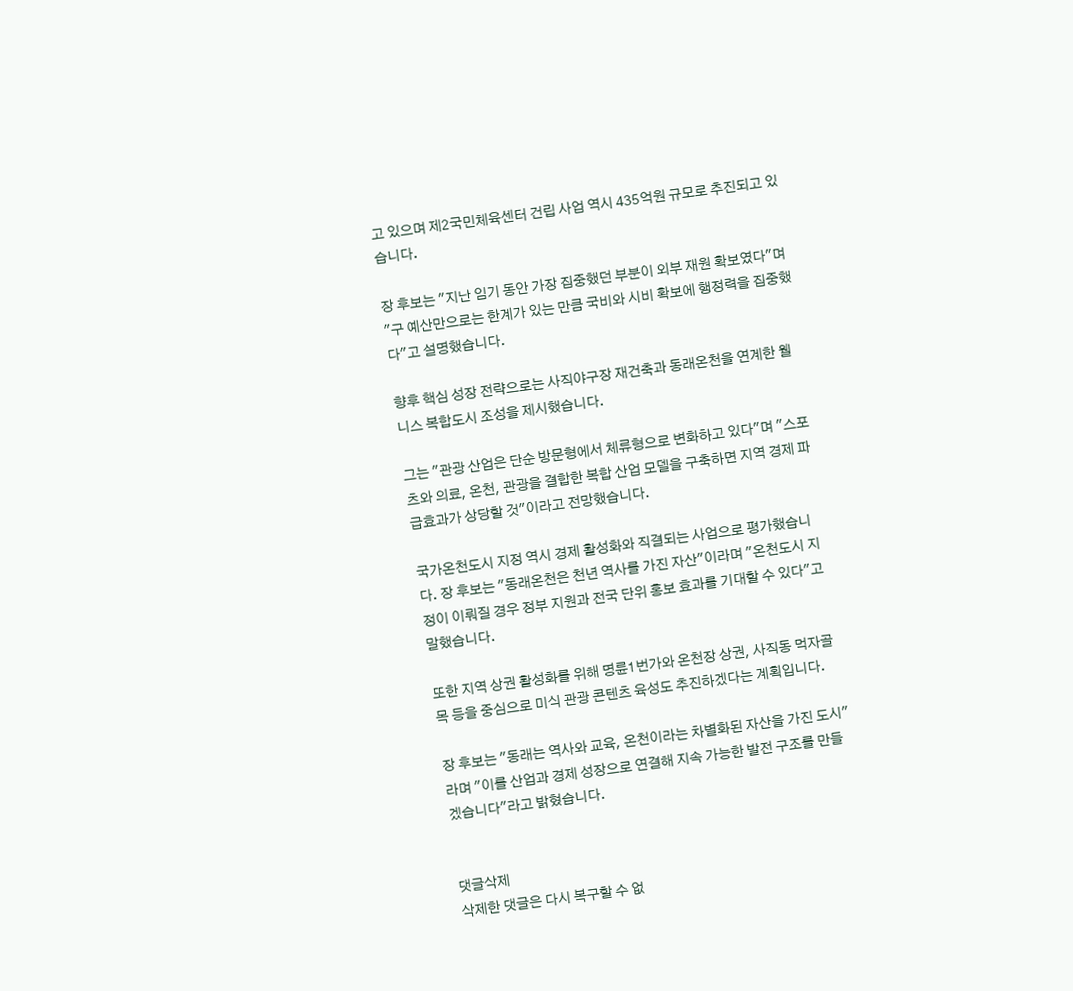고 있으며 제2국민체육센터 건립 사업 역시 435억원 규모로 추진되고 있습니다.

장 후보는 "지난 임기 동안 가장 집중했던 부분이 외부 재원 확보였다"며 "구 예산만으로는 한계가 있는 만큼 국비와 시비 확보에 행정력을 집중했다"고 설명했습니다.

향후 핵심 성장 전략으로는 사직야구장 재건축과 동래온천을 연계한 웰니스 복합도시 조성을 제시했습니다.

그는 "관광 산업은 단순 방문형에서 체류형으로 변화하고 있다"며 "스포츠와 의료, 온천, 관광을 결합한 복합 산업 모델을 구축하면 지역 경제 파급효과가 상당할 것"이라고 전망했습니다.

국가온천도시 지정 역시 경제 활성화와 직결되는 사업으로 평가했습니다. 장 후보는 "동래온천은 천년 역사를 가진 자산"이라며 "온천도시 지정이 이뤄질 경우 정부 지원과 전국 단위 홍보 효과를 기대할 수 있다"고 말했습니다.

또한 지역 상권 활성화를 위해 명륜1번가와 온천장 상권, 사직동 먹자골목 등을 중심으로 미식 관광 콘텐츠 육성도 추진하겠다는 계획입니다.

장 후보는 "동래는 역사와 교육, 온천이라는 차별화된 자산을 가진 도시"라며 "이를 산업과 경제 성장으로 연결해 지속 가능한 발전 구조를 만들겠습니다"라고 밝혔습니다.


댓글삭제
삭제한 댓글은 다시 복구할 수 없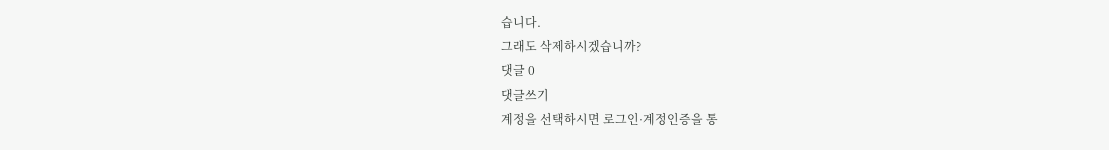습니다.
그래도 삭제하시겠습니까?
댓글 0
댓글쓰기
계정을 선택하시면 로그인·계정인증을 통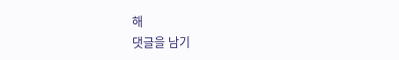해
댓글을 남기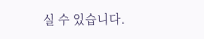실 수 있습니다.